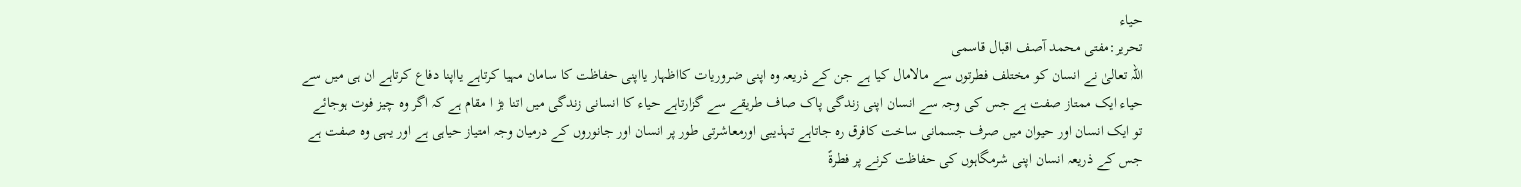حیاء
تحریر:مفتی محمد آصف اقبال قاسمی
اللہ تعالیٰ نے انسان کو مختلف فطرتوں سے مالامال کیا ہے جن کے ذریعہ وہ اپنی ضروریات کااظہار یااپنی حفاظت کا سامان مہیا کرتاہے یااپنا دفاع کرتاہے ان ہی میں سے حیاء ایک ممتاز صفت ہے جس کی وجہ سے انسان اپنی زندگی پاک صاف طریقے سے گزارتاہے حیاء کا انسانی زندگی میں اتنا بڑ ا مقام ہے کہ اگر وہ چیز فوت ہوجائے تو ایک انسان اور حیوان میں صرف جسمانی ساخت کافرق رہ جاتاہے تہذیبی اورمعاشرتی طور پر انسان اور جانوروں کے درمیان وجہ امتیاز حیاہی ہے اور یہی وہ صفت ہے جس کے ذریعہ انسان اپنی شرمگاہوں کی حفاظت کرنے پر فطرۃً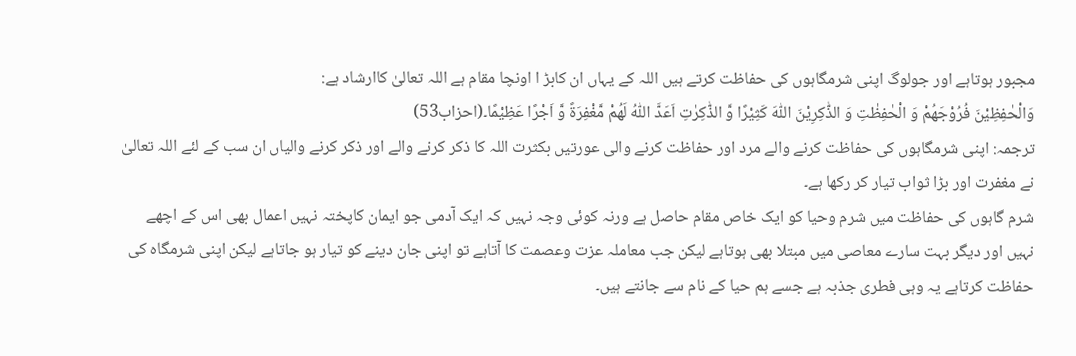مجبور ہوتاہے اور جولوگ اپنی شرمگاہوں کی حفاظت کرتے ہیں اللہ کے یہاں ان کابڑ ا اونچا مقام ہے اللہ تعالیٰ کاارشاد ہے:
وَالْحٰفِظِیْنَ فُرُوْجَھُمْ وَ الْحٰفِظٰتِ وَ الذّٰکِرِیْنَ اللّٰہَ کَثِیْرًا وَّ الذّٰکِرٰتِ اَعَدَّ اللّٰہُ لَھُمْ مَّغْفِرَۃً وَّ اَجْرًا عَظِیْمًا۔(احزاب53)
ترجمہ: اپنی شرمگاہوں کی حفاظت کرنے والے مرد اور حفاظت کرنے والی عورتیں بکثرت اللہ کا ذکر کرنے والے اور ذکر کرنے والیاں ان سب کے لئے اللہ تعالیٰ نے مغفرت اور بڑا ثواب تیار کر رکھا ہے۔
شرم گاہوں کی حفاظت میں شرم وحیا کو ایک خاص مقام حاصل ہے ورنہ کوئی وجہ نہیں کہ ایک آدمی جو ایمان کاپختہ نہیں اعمال بھی اس کے اچھے نہیں اور دیگر بہت سارے معاصی میں مبتلا بھی ہوتاہے لیکن جب معاملہ عزت وعصمت کا آتاہے تو اپنی جان دینے کو تیار ہو جاتاہے لیکن اپنی شرمگاہ کی حفاظت کرتاہے یہ وہی فطری جذبہ ہے جسے ہم حیا کے نام سے جانتے ہیں۔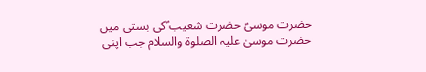حضرت موسیؑ حضرت شعیب ؑکی بستی میں
حضرت موسیٰ علیہ الصلوۃ والسلام جب اپنی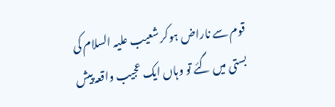قوم سے ناراض ہوکر شعیب علیہ السلام کی بستی میں گئے تو وہاں ایک عجیب واقعہ پیش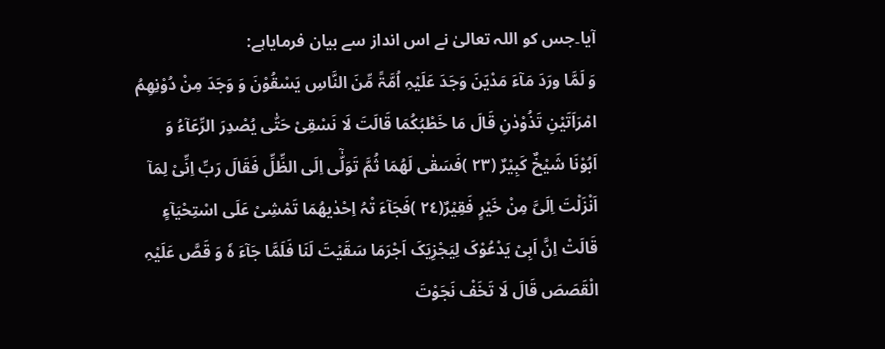آیا۔جس کو اللہ تعالیٰ نے اس انداز سے بیان فرمایاہے:
وَ لَمَّا ورَدَ مَآءَ مَدْیَنَ وَجَدَ عَلَیْہِ اُمَّۃً مِّنَ النَّاسِ یَسْقُوْنَ وَ وَجَدَ مِنْ دُوْنِھِمُ امْرَاَتَیْنِ تَذُوْدٰنِ قَالَ مَا خَطْبُکُمَا قَالَتَ لَا نَسْقِیْ حَتّٰی یُصْدِرَ الرِّعَآءُ وَ اَبُوْنَا شَیْخٌ کَبِیْرٌ (٢٣ )فَسَقٰی لَھُمَا ثُمَّ تَوَلّٰٓی اِلَی الظِّلِّ فَقَالَ رَبِّ اِنِّیْ لِمَآ اَنْزَلْتَ اِلَیَّ مِنْ خَیْرٍ فَقِیْرٌ(٢٤ )فَجَآءَ تْہُ اِحْدٰیھُمَا تَمْشِیْ عَلَی اسْتِحْیَآءٍ قَالَتْ اِنَّ اَبِیْ یَدْعُوْکَ لِیَجْزِیَکَ اَجْرَمَا سَقَیْتَ لَنَا فَلَمَّا جَآءَ ہٗ وَ قَصَّ عَلَیْہِ الْقَصَصَ قَالَ لَا تَخَفْ نَجَوْتَ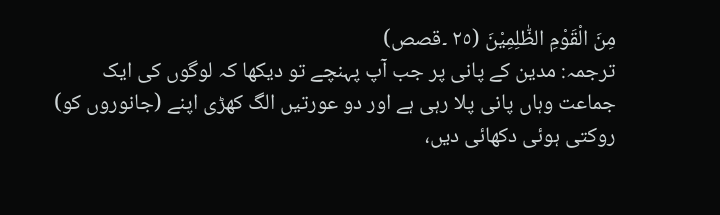مِنَ الْقَوْمِ الظّٰلِمِیْنَ (٢٥ ۔قصص)
ترجمہ: مدین کے پانی پر جب آپ پہنچے تو دیکھا کہ لوگوں کی ایک جماعت وہاں پانی پلا رہی ہے اور دو عورتیں الگ کھڑی اپنے (جانوروں کو) روکتی ہوئی دکھائی دیں،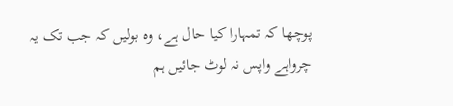پوچھا کہ تمہارا کیا حال ہے، وہ بولیں کہ جب تک یہ چرواہے واپس نہ لوٹ جائیں ہم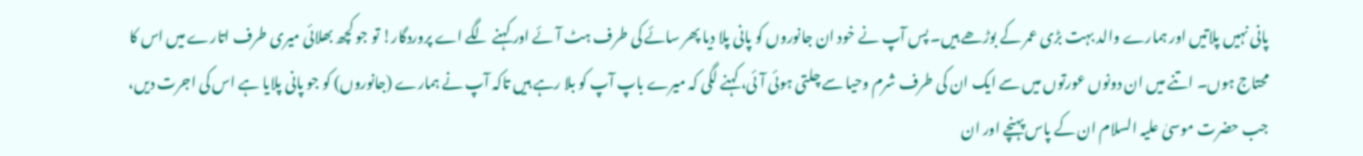پانی نہیں پلاتیں اور ہمارے والد بہت بڑی عمر کے بوڑھے ہیں۔ پس آپ نے خود ان جانوروں کو پانی پلا دیا پھر سائے کی طرف ہٹ آئے اور کہنے لگے اے پروردگار! تو جو کچھ بھلائی میری طرف اتارے میں اس کا محتاج ہوں۔ اتنے میں ان دونوں عورتوں میں سے ایک ان کی طرف شرم وحیا سے چلتی ہوئی آئی، کہنے لگی کہ میرے باپ آپ کو بلا رہے ہیں تاکہ آپ نے ہمارے (جانوروں) کو جو پانی پلایا ہے اس کی اجرت دیں، جب حضرت موسیٰ علیہ السلام ان کے پاس پہنچے اور ان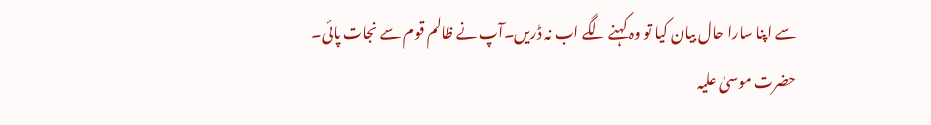سے اپنا سارا حال بیان کیا تو وہ کہنے لگے اب نہ ڈریں۔آپ نے ظالم قوم سے نجات پائی۔
حضرت موسیٰ علیہ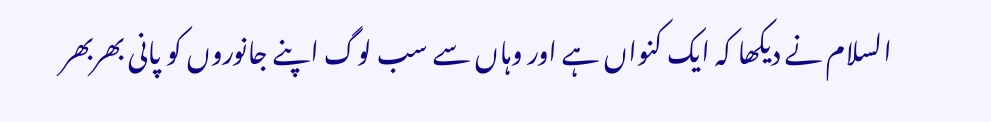السلام نے دیکھا کہ ایک کنواں ہے اور وہاں سے سب لوگ اپنے جانوروں کو پانی بھربھر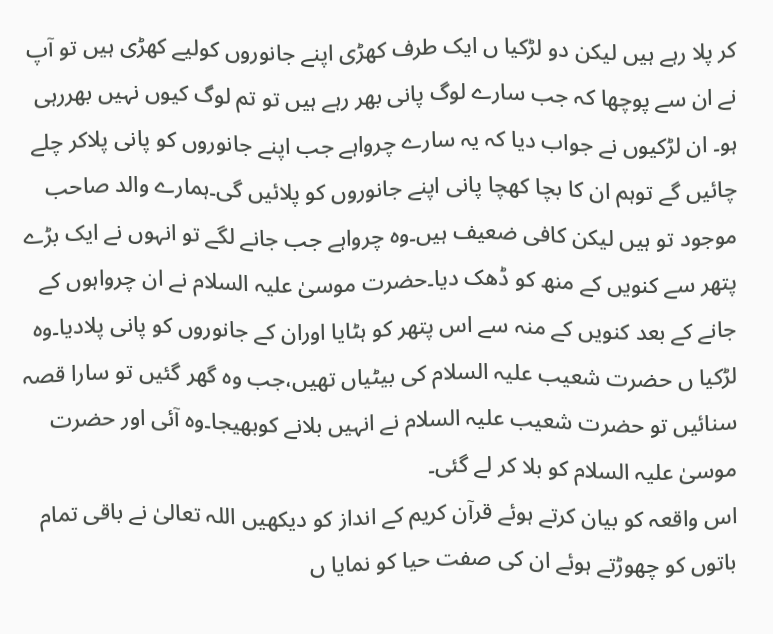کر پلا رہے ہیں لیکن دو لڑکیا ں ایک طرف کھڑی اپنے جانوروں کولیے کھڑی ہیں تو آپ نے ان سے پوچھا کہ جب سارے لوگ پانی بھر رہے ہیں تو تم لوگ کیوں نہیں بھررہی ہو۔ ان لڑکیوں نے جواب دیا کہ یہ سارے چرواہے جب اپنے جانوروں کو پانی پلاکر چلے چائیں گے توہم ان کا بچا کھچا پانی اپنے جانوروں کو پلائیں گی۔ہمارے والد صاحب موجود تو ہیں لیکن کافی ضعیف ہیں۔وہ چرواہے جب جانے لگے تو انہوں نے ایک بڑے پتھر سے کنویں کے منھ کو ڈھک دیا۔حضرت موسیٰ علیہ السلام نے ان چرواہوں کے جانے کے بعد کنویں کے منہ سے اس پتھر کو ہٹایا اوران کے جانوروں کو پانی پلادیا۔وہ لڑکیا ں حضرت شعیب علیہ السلام کی بیٹیاں تھیں،جب وہ گھر گئیں تو سارا قصہ سنائیں تو حضرت شعیب علیہ السلام نے انہیں بلانے کوبھیجا۔وہ آئی اور حضرت موسیٰ علیہ السلام کو بلا کر لے گئی۔
اس واقعہ کو بیان کرتے ہوئے قرآن کریم کے انداز کو دیکھیں اللہ تعالیٰ نے باقی تمام باتوں کو چھوڑتے ہوئے ان کی صفت حیا کو نمایا ں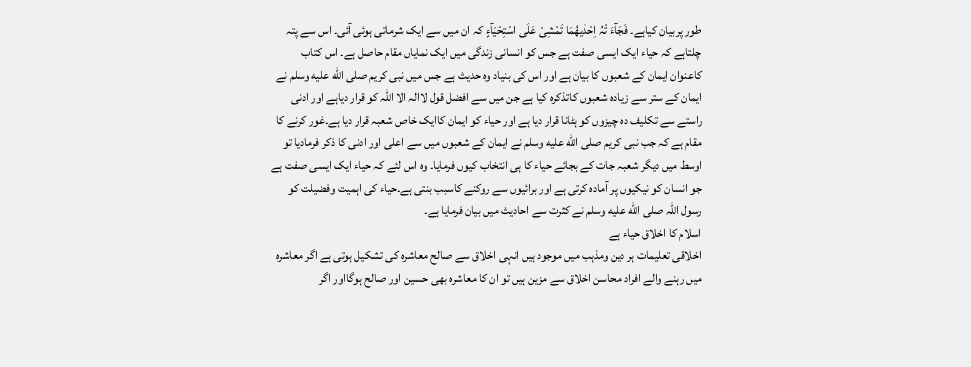طور پربیان کیاہے۔ فَجَآءَ تْہُ اِحْدٰیھُمَا تَمْشِیْ عَلَی اسْتِحْیَآءٍ کہ ان میں سے ایک شرماتی ہوئی آئی۔ اس سے پتہ چلتاہے کہ حیاء ایک ایسی صفت ہے جس کو انسانی زندگی میں ایک نمایاں مقام حاصل ہے۔ اس کتاب کاعنوان ایمان کے شعبوں کا بیان ہے اور اس کی بنیاد وہ حدیث ہے جس میں نبی کریم صلى الله عليه وسلم نے ایمان کے ستر سے زیادہ شعبوں کاتذکرہ کیا ہے جن میں سے افضل قول لاالہ الا اللہ کو قرار دیاہے اور ادنی راستے سے تکلیف دہ چیزوں کو ہٹانا قرار دیا ہے اور حیاء کو ایمان کاایک خاص شعبہ قرار دیا ہے۔غور کرنے کا مقام ہے کہ جب نبی کریم صلى الله عليه وسلم نے ایمان کے شعبوں میں سے اعلی اور ادنی کا ذکر فرمادیا تو اوسط میں دیگر شعبہ جات کے بجائے حیاء کا ہی انتخاب کیوں فرمایا۔ وہ اس لئے کہ حیاء ایک ایسی صفت ہے جو انسان کو نیکیوں پر آمادہ کرتی ہے اور برائیوں سے روکنے کاسبب بنتی ہے۔حیاء کی اہمیت وفضیلت کو رسول اللہ صلى الله عليه وسلم نے کثرت سے احادیث میں بیان فرمایا ہے۔
اسلام کا اخلاق حیاء ہے
اخلاقی تعلیمات ہر دین ومذہب میں موجود ہیں انہی اخلاق سے صالح معاشرہ کی تشکیل ہوتی ہے اگر معاشرہ میں رہنے والے افراد محاسن اخلاق سے مزین ہیں تو ان کا معاشرہ بھی حسین اور صالح ہوگااور اگر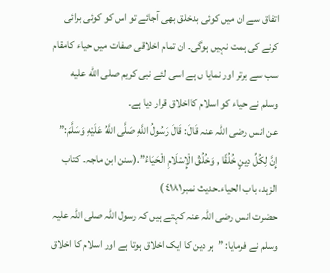اتفاق سے ان میں کوئی بدخلق بھی آجائے تو اس کو کوئی برائی کرنے کی ہمت نہیں ہوگی۔ ان تمام اخلاقی صفات میں حیاء کامقام سب سے برتر اور نمایا ں ہے اسی لئے نبی کریم صلى الله عليه وسلم نے حیاء کو اسلام کااخلاق قرار دیا ہے۔
عن انس رضی اللہ عنہ قَالَ: قَالَ رَسُولُ اللَّهِ صَلَّى اللَّهُ عَلَيْهِ وَسَلَّمَ:” إِنَّ لِكُلِّ دِينٍ خُلُقًا , وَخُلُقُ الْإِسْلَامِ الْحَيَاءُ”.(سنن ابن ماجہ۔ کتاب الزہد، باب الحیاء۔حدیث نمبر٤١٨١ )
حضرت انس رضی اللہ عنہ کہتے ہیں کہ رسول اللہ صلی اللہ علیہ وسلم نے فرمایا: ”ہر دین کا ایک اخلاق ہوتا ہے اور اسلام کا اخلاق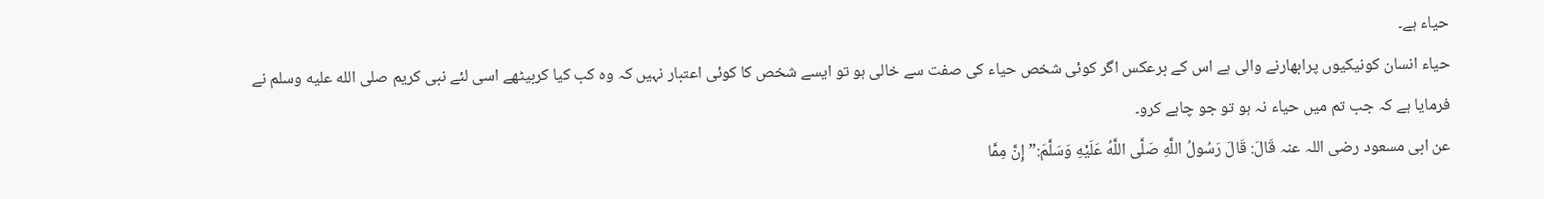حیاء ہے۔
حیاء انسان کونیکیوں پرابھارنے والی ہے اس کے برعکس اگر کوئی شخص حیاء کی صفت سے خالی ہو تو ایسے شخص کا کوئی اعتبار نہیں کہ وہ کب کیا کربیٹھے اسی لئے نبی کریم صلى الله عليه وسلم نے فرمایا ہے کہ جب تم میں حیاء نہ ہو تو جو چاہے کرو۔
عن ابی مسعود رضی اللہ عنہ قَالَ: قَالَ رَسُولُ اللَّهِ صَلَّى اللَّهُ عَلَيْهِ وَسَلَّمَ:” إِنَّ مِمَّا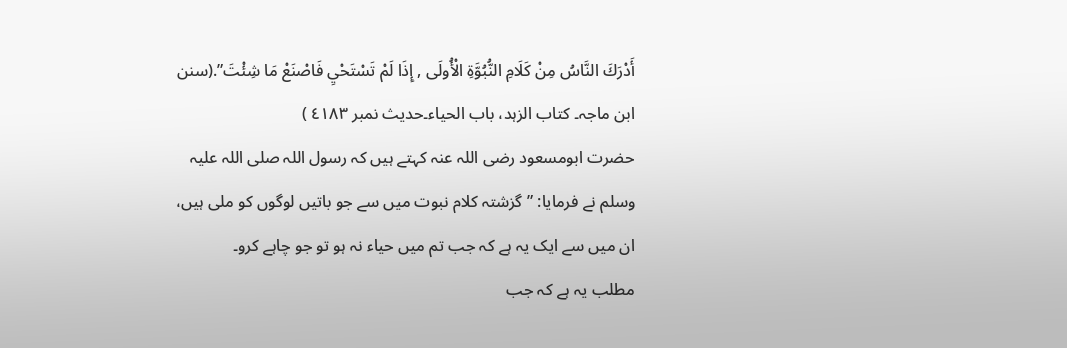أَدْرَكَ النَّاسُ مِنْ كَلَامِ النُّبُوَّةِ الْأُولَى , إِذَا لَمْ تَسْتَحْيِ فَاصْنَعْ مَا شِئْتَ”.(سنن ابن ماجہ۔ کتاب الزہد، باب الحیاء۔حدیث نمبر ٤١٨٣ )
حضرت ابومسعود رضی اللہ عنہ کہتے ہیں کہ رسول اللہ صلی اللہ علیہ وسلم نے فرمایا: ”گزشتہ کلام نبوت میں سے جو باتیں لوگوں کو ملی ہیں، ان میں سے ایک یہ ہے کہ جب تم میں حیاء نہ ہو تو جو چاہے کرو۔
مطلب یہ ہے کہ جب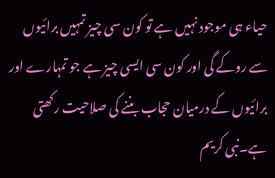حیاء ہی موجود نہیں ہے تو کون سی چیز تمہیں برائیوں سے روکے گی اور کون سی ایسی چیز ہے جو تمہارے اور برائیوں کے درمیان حجاب بننے کی صلاحیت رکھتی ہے۔نبی کریم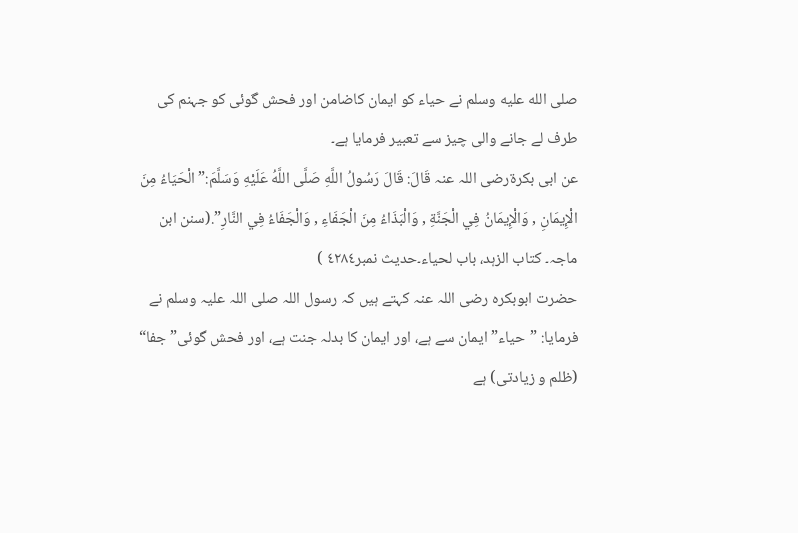صلى الله عليه وسلم نے حیاء کو ایمان کاضامن اور فحش گوئی کو جہنم کی طرف لے جانے والی چیز سے تعبیر فرمایا ہے۔
عن ابی بکرۃرضی اللہ عنہ قَالَ: قَالَ رَسُولُ اللَّهِ صَلَّى اللَّهُ عَلَيْهِ وَسَلَّمَ:” الْحَيَاءُ مِنَ الْإِيمَانِ , وَالْإِيمَانُ فِي الْجَنَّةِ , وَالْبَذَاءُ مِنَ الْجَفَاءِ , وَالْجَفَاءُ فِي النَّارِ”.(سنن ابن ماجہ۔ کتاب الزہد، باب لحیاء۔حدیث نمبر٤٢٨٤ )
حضرت ابوبکرہ رضی اللہ عنہ کہتے ہیں کہ رسول اللہ صلی اللہ علیہ وسلم نے فرمایا: ”حیاء”ایمان سے ہے، اور ایمان کا بدلہ جنت ہے، اور فحش گوئی”جفا“ (ظلم و زیادتی) ہے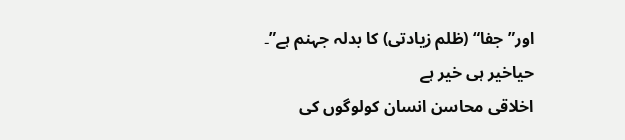اور”جفا“ (ظلم زیادتی) کا بدلہ جہنم ہے”۔
حیاخیر ہی خیر ہے
اخلاقی محاسن انسان کولوگوں کی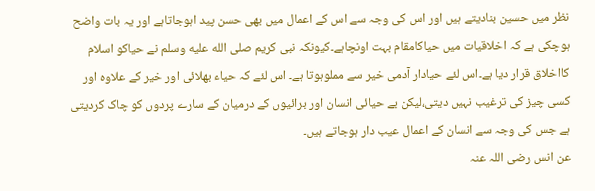نظر میں حسین بنادیتے ہیں اور اس کی وجہ سے اس کے اعمال میں بھی حسن پید اہوجاتاہے اور یہ بات واضح ہوچکی ہے کہ اخلاقیات میں حیاکامقام بہت اونچاہے۔کیونکہ نبی کریم صلى الله عليه وسلم نے حیاکو اسلام کااخلاق قرار دیا ہے۔اس لئے حیادار آدمی خیر سے مملوہوتا ہے۔ اس لئے کہ حیاء بھلائی اور خیر کے علاوہ اور کسی چیز کی ترغیب نہیں دیتی،لیکن بے حیائی انسان اور برائیوں کے درمیان کے سارے پردوں کو چاک کردیتی ہے جس کی وجہ سے انسان کے اعمال عیب دار ہوجاتے ہیں۔
عن انس رضی اللہ عنہ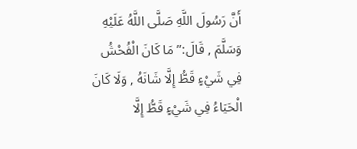أَنَّ رَسُولَ اللَّهِ صَلَّى اللَّهُ عَلَيْهِ وَسَلَّمَ , قَالَ:” مَا كَانَ الْفُحْشُ فِي شَيْءٍ قَطُّ إِلَّا شَانَهُ , وَلَا كَانَ الْحَيَاءُ فِي شَيْءٍ قَطُّ إِلَّا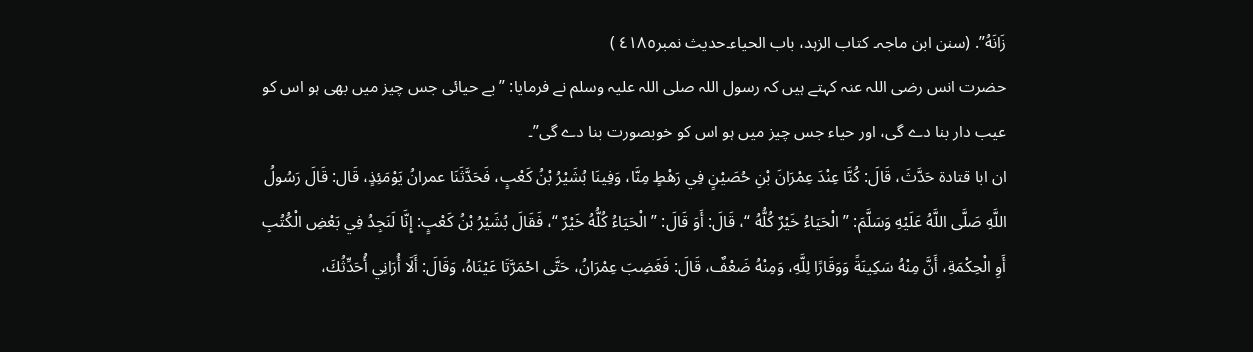زَانَهُ”. (سنن ابن ماجہ۔ کتاب الزہد، باب الحیاء۔حدیث نمبر٤١٨٥ )
حضرت انس رضی اللہ عنہ کہتے ہیں کہ رسول اللہ صلی اللہ علیہ وسلم نے فرمایا: ”بے حیائی جس چیز میں بھی ہو اس کو عیب دار بنا دے گی، اور حیاء جس چیز میں ہو اس کو خوبصورت بنا دے گی”۔
ان ابا قتادۃ حَدَّثَ، قَالَ: كُنَّا عِنْدَ عِمْرَانَ بْنِ حُصَيْنٍ فِي رَهْطٍ مِنَّا، وَفِينَا بُشَيْرُ بْنُ كَعْبٍ، فَحَدَّثَنَا عمرانُ يَوْمَئِذٍ، قَال: قَالَ رَسُولُ اللَّهِ صَلَّى اللَّهُ عَلَيْهِ وَسَلَّمَ: ” الْحَيَاءُ خَيْرٌ كُلُّهُ “، قَالَ: أَوَ قَالَ: ” الْحَيَاءُ كُلُّهُ خَيْرٌ “، فَقَالَ بُشَيْرُ بْنُ كَعْبٍ: إِنَّا لَنَجِدُ فِي بَعْضِ الْكُتُبِ أَوِ الْحِكْمَةِ، أَنَّ مِنْهُ سَكِينَةً وَوَقَارًا لِلَّهِ، وَمِنْهُ ضَعْفٌ، قَالَ: فَغَضِبَ عِمْرَانُ، حَتَّى احْمَرَّتَا عَيْنَاهُ، وَقَالَ: أَلَا أُرَانِي أُحَدِّثُكَ،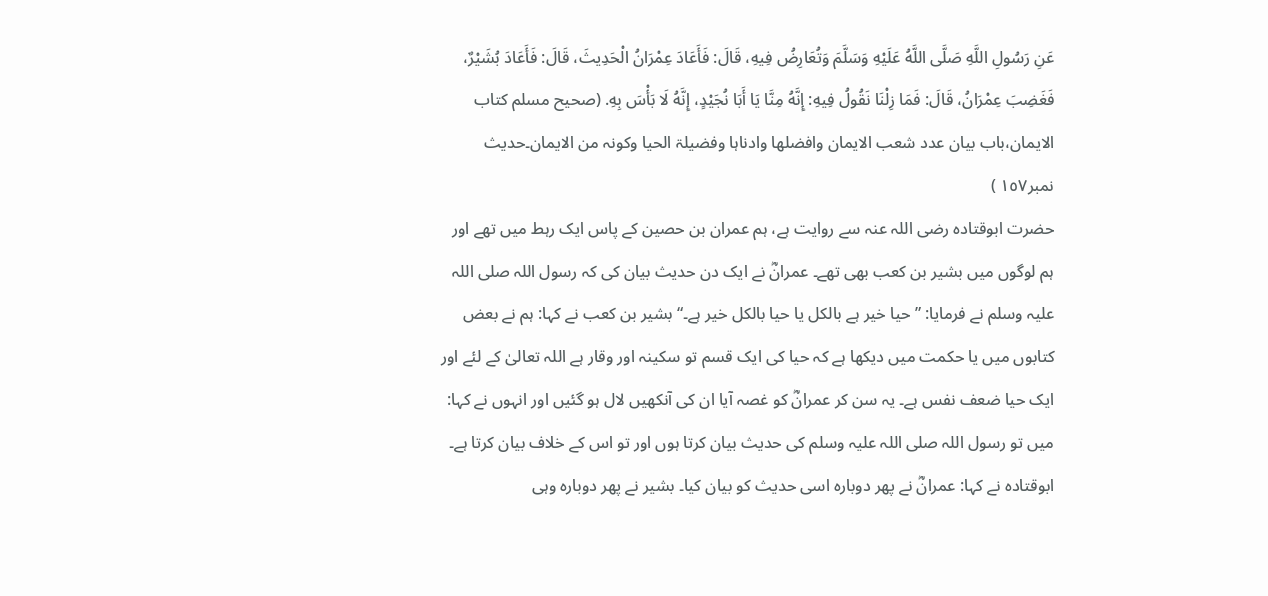عَنِ رَسُولِ اللَّهِ صَلَّى اللَّهُ عَلَيْهِ وَسَلَّمَ وَتُعَارِضُ فِيهِ، قَالَ: فَأَعَادَ عِمْرَانُ الْحَدِيثَ، قَالَ: فَأَعَادَ بُشَيْرٌ، فَغَضِبَ عِمْرَانُ، قَالَ: فَمَا زِلْنَا نَقُولُ فِيهِ: إِنَّهُ مِنَّا يَا أَبَا نُجَيْدٍ، إِنَّهُ لَا بَأْسَ بِهِ. (صحیح مسلم کتاب الایمان،باب بیان عدد شعب الایمان وافضلھا وادناہا وفضیلۃ الحیا وکونہ من الایمان۔حدیث نمبر١٥٧ )
حضرت ابوقتادہ رضی اللہ عنہ سے روایت ہے، ہم عمران بن حصین کے پاس ایک رہط میں تھے اور ہم لوگوں میں بشیر بن کعب بھی تھے۔ عمرانؓ نے ایک دن حدیث بیان کی کہ رسول اللہ صلی اللہ علیہ وسلم نے فرمایا: ”حیا خیر ہے بالکل یا حیا بالکل خیر ہے۔“ بشیر بن کعب نے کہا: ہم نے بعض کتابوں میں یا حکمت میں دیکھا ہے کہ حیا کی ایک قسم تو سکینہ اور وقار ہے اللہ تعالیٰ کے لئے اور ایک حیا ضعف نفس ہے۔ یہ سن کر عمرانؓ کو غصہ آیا ان کی آنکھیں لال ہو گئیں اور انہوں نے کہا: میں تو رسول اللہ صلی اللہ علیہ وسلم کی حدیث بیان کرتا ہوں اور تو اس کے خلاف بیان کرتا ہے۔ ابوقتادہ نے کہا: عمرانؓ نے پھر دوبارہ اسی حدیث کو بیان کیا۔ بشیر نے پھر دوبارہ وہی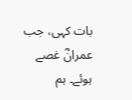بات کہی، جب عمرانؓ غصے ہوئے۔ ہم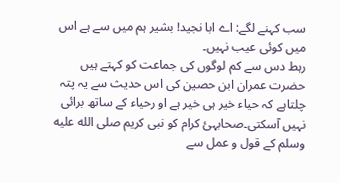سب کہنے لگے: اے ابا نجید! بشیر ہم میں سے ہے اس میں کوئی عیب نہیں۔
رہط دس سے کم لوگوں کی جماعت کو کہتے ہیں حضرت عمران ابن حصین کی اس حدیث سے یہ پتہ چلتاہے کہ حیاء خیر ہی خیر ہے او رحیاء کے ساتھ برائی نہیں آسکتی۔صحابہئ کرام کو نبی کریم صلى الله عليه وسلم کے قول و عمل سے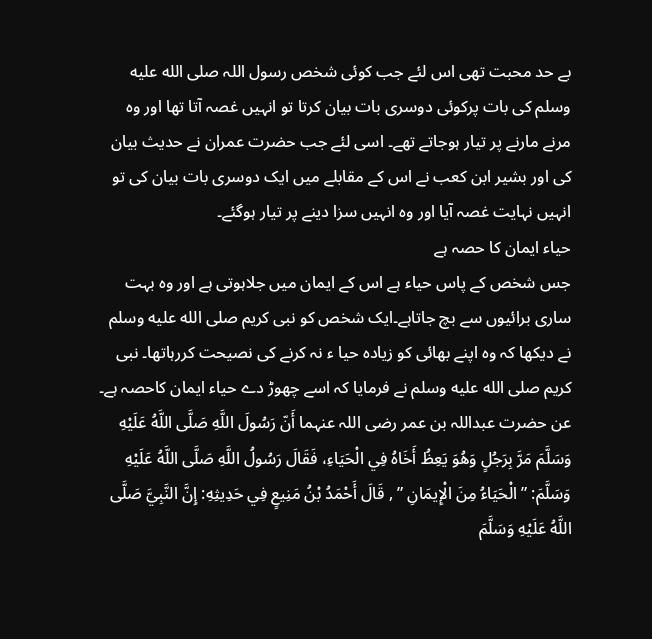بے حد محبت تھی اس لئے جب کوئی شخص رسول اللہ صلى الله عليه وسلم کی بات پرکوئی دوسری بات بیان کرتا تو انہیں غصہ آتا تھا اور وہ مرنے مارنے پر تیار ہوجاتے تھے۔ اسی لئے جب حضرت عمران نے حدیث بیان کی اور بشیر ابن کعب نے اس کے مقابلے میں ایک دوسری بات بیان کی تو انہیں نہایت غصہ آیا اور وہ انہیں سزا دینے پر تیار ہوگئے۔
حیاء ایمان کا حصہ ہے
جس شخص کے پاس حیاء ہے اس کے ایمان میں جلاہوتی ہے اور وہ بہت ساری برائیوں سے بچ جاتاہے۔ایک شخص کو نبی کریم صلى الله عليه وسلم نے دیکھا کہ وہ اپنے بھائی کو زیادہ حیا ء نہ کرنے کی نصیحت کررہاتھا۔ نبی کریم صلى الله عليه وسلم نے فرمایا کہ اسے چھوڑ دے حیاء ایمان کاحصہ ہے۔
عن حضرت عبداللہ بن عمر رضی اللہ عنہما أَنّ رَسُولَ اللَّهِ صَلَّى اللَّهُ عَلَيْهِ وَسَلَّمَ مَرَّ بِرَجُلٍ وَهُوَ يَعِظُ أَخَاهُ فِي الْحَيَاءِ، فَقَالَ رَسُولُ اللَّهِ صَلَّى اللَّهُ عَلَيْهِ وَسَلَّمَ: ” الْحَيَاءُ مِنَ الْإِيمَانِ ” , قَالَ أَحْمَدُ بْنُ مَنِيعٍ فِي حَدِيثِهِ: إِنَّ النَّبِيَّ صَلَّى اللَّهُ عَلَيْهِ وَسَلَّمَ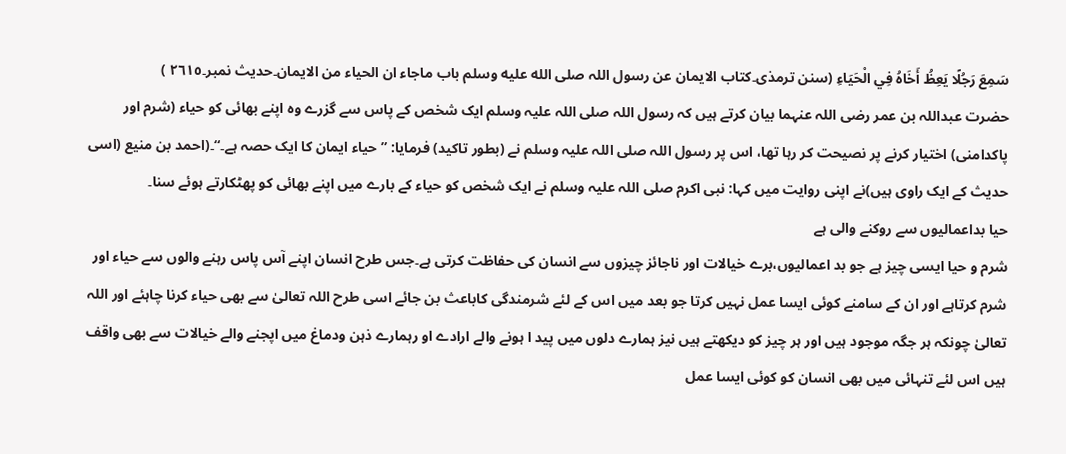سَمِعَ رَجُلًا يَعِظُ أَخَاهُ فِي الْحَيَاءِ (سنن ترمذی۔کتاب الایمان عن رسول اللہ صلى الله عليه وسلم باب ماجاء ان الحیاء من الایمان۔حدیث نمبر۔٢٦١٥ )
حضرت عبداللہ بن عمر رضی اللہ عنہما بیان کرتے ہیں کہ رسول اللہ صلی اللہ علیہ وسلم ایک شخص کے پاس سے گزرے وہ اپنے بھائی کو حیاء (شرم اور پاکدامنی) اختیار کرنے پر نصیحت کر رہا تھا، اس پر رسول اللہ صلی اللہ علیہ وسلم نے (بطور تاکید) فرمایا: ”حیاء ایمان کا ایک حصہ ہے۔“۔(احمد بن منیع (اسی حدیث کے ایک راوی ہیں)نے اپنی روایت میں کہا: نبی اکرم صلی اللہ علیہ وسلم نے ایک شخص کو حیاء کے بارے میں اپنے بھائی کو پھٹکارتے ہوئے سنا۔
حیا بداعمالیوں سے روکنے والی ہے
شرم و حیا ایسی چیز ہے جو بد اعمالیوں،برے خیالات اور ناجائز چیزوں سے انسان کی حفاظت کرتی ہے۔جس طرح انسان اپنے آس پاس رہنے والوں سے حیاء اور شرم کرتاہے اور ان کے سامنے کوئی ایسا عمل نہیں کرتا جو بعد میں اس کے لئے شرمندگی کاباعث بن جائے اسی طرح اللہ تعالیٰ سے بھی حیاء کرنا چاہئے اور اللہ تعالیٰ چونکہ ہر جگہ موجود ہیں اور ہر چیز کو دیکھتے ہیں نیز ہمارے دلوں میں پید ا ہونے والے ارادے او رہمارے ذہن ودماغ میں اپجنے والے خیالات سے بھی واقف ہیں اس لئے تنہائی میں بھی انسان کو کوئی ایسا عمل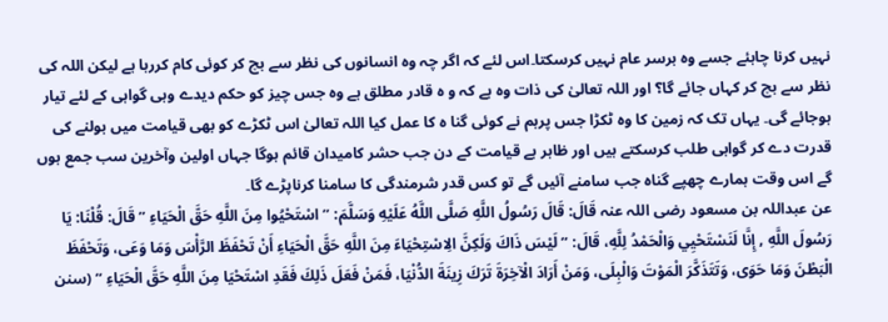نہیں کرنا چاہئے جسے وہ برسر عام نہیں کرسکتا۔اس لئے کہ اگر چہ وہ انسانوں کی نظر سے بچ کر کوئی کام کررہا ہے لیکن اللہ کی نظر سے بچ کر کہاں جائے گا؟ اور اللہ تعالیٰ کی ذات وہ ہے کہ و ہ قادر مطلق ہے وہ جس چیز کو حکم دیدے وہی گواہی کے لئے تیار ہوجائے گی۔ یہاں تک کہ زمین کا وہ ٹکڑا جس پرہم نے کوئی گنا ہ کا عمل کیا اللہ تعالیٰ اس ٹکڑے کو بھی قیامت میں بولنے کی قدرت دے کر گواہی طلب کرسکتے ہیں اور ظاہر ہے قیامت کے دن جب حشر کامیدان قائم ہوگا جہاں اولین وآخرین سب جمع ہوں گے اس وقت ہمارے چھپے گناہ جب سامنے آئیں گے تو کس قدر شرمندگی کا سامنا کرناپڑے گا۔
عن عبداللہ بن مسعود رضی اللہ عنہ قَالَ: قَالَ رَسُولُ اللَّهِ صَلَّى اللَّهُ عَلَيْهِ وَسَلَّمَ: ” اسْتَحْيُوا مِنَ اللَّهِ حَقَّ الْحَيَاءِ ” قَالَ: قُلْنَا: يَا رَسُولَ اللَّهِ , إِنَّا لَنَسْتَحْيِي وَالْحَمْدُ لِلَّهِ، قَالَ: ” لَيْسَ ذَاكَ وَلَكِنَّ الِاسْتِحْيَاءَ مِنَ اللَّهِ حَقَّ الْحَيَاءِ أَنْ تَحْفَظَ الرَّأْسَ وَمَا وَعَى، وَتَحْفَظَ الْبَطْنَ وَمَا حَوَى، وَتَتَذَكَّرَ الْمَوْتَ وَالْبِلَى، وَمَنْ أَرَادَ الْآخِرَةَ تَرَكَ زِينَةَ الدُّنْيَا، فَمَنْ فَعَلَ ذَلِكَ فَقَدِ اسْتَحْيَا مِنَ اللَّهِ حَقَّ الْحَيَاءِ ” (سنن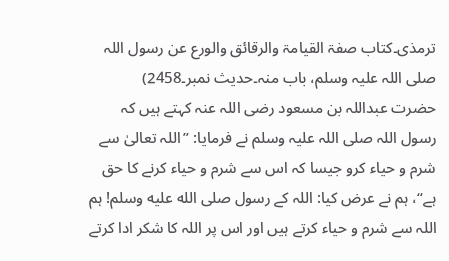ترمذی۔کتاب صفۃ القیامۃ والرقائق والورع عن رسول اللہ صلی اللہ علیہ وسلم، باب منہ۔حدیث نمبر۔2458)
حضرت عبداللہ بن مسعود رضی اللہ عنہ کہتے ہیں کہ رسول اللہ صلی اللہ علیہ وسلم نے فرمایا: ”اللہ تعالیٰ سے شرم و حیاء کرو جیسا کہ اس سے شرم و حیاء کرنے کا حق ہے“، ہم نے عرض کیا: اللہ کے رسول صلى الله عليه وسلم! ہم اللہ سے شرم و حیاء کرتے ہیں اور اس پر اللہ کا شکر ادا کرتے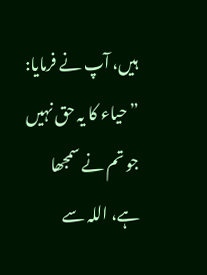ہیں، آپ نے فرمایا: ”حیاء کا یہ حق نہیں جو تم نے سمجھا ہے، اللہ سے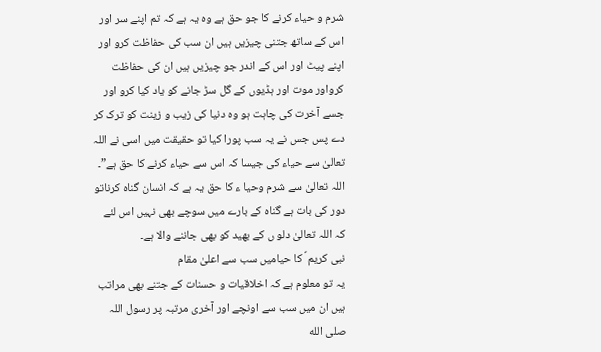شرم و حیاء کرنے کا جو حق ہے وہ یہ ہے کہ تم اپنے سر اور اس کے ساتھ جتنی چیزیں ہیں ان سب کی حفاظت کرو اور اپنے پیٹ اور اس کے اندر جو چیزیں ہیں ان کی حفاظت کرواور موت اور ہڈیوں کے گل سڑ جانے کو یاد کیا کرو اور جسے آخرت کی چاہت ہو وہ دنیا کی زیب و زینت کو ترک کر دے پس جس نے یہ سب پورا کیا تو حقیقت میں اسی نے اللہ تعالیٰ سے حیاء کی جیسا کہ اس سے حیاء کرنے کا حق ہے”۔
اللہ تعالیٰ سے شرم وحیا ء کا حق یہ ہے کہ انسان گناہ کرناتو دور کی بات ہے گناہ کے بارے میں سوچے بھی نہیں اس لئے کہ اللہ تعالیٰ دلو ں کے بھید کو بھی جاننے والا ہے۔
نبی کریم ؐ کا حیامیں سب سے اعلیٰ مقام
یہ تو معلوم ہے کہ اخلاقیات و حسنات کے جتنے بھی مراتب ہیں ان میں سب سے اونچے اور آخری مرتبہ پر رسول اللہ صلى الله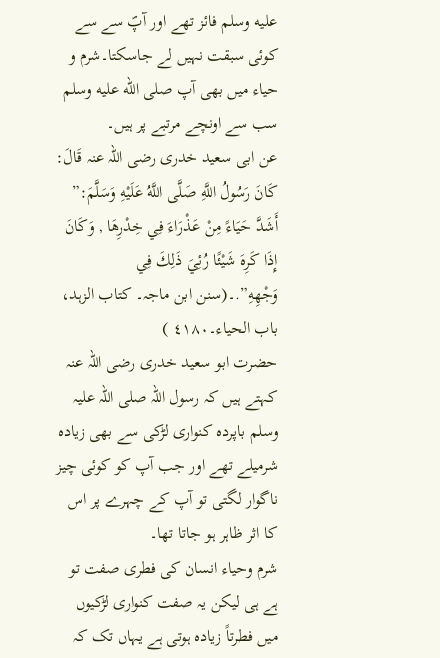عليه وسلم فائز تھے اور آپؐ سے سے کوئی سبقت نہیں لے جاسکتا۔شرم و حیاء میں بھی آپ صلى الله عليه وسلم سب سے اونچے مرتبے پر ہیں۔
عن ابی سعید خدری رضی اللہ عنہ قَالَ: كَانَ رَسُولُ اللَّهِ صَلَّى اللَّهُ عَلَيْهِ وَسَلَّمَ:” أَشَدَّ حَيَاءً مِنْ عَذْرَاءَ فِي خِدْرِهَا , وَكَانَ إِذَا كَرِهَ شَيْئًا رُئِيَ ذَلِكَ فِي وَجْهِهِ”.۔(سنن ابن ماجہ۔ کتاب الزہد، باب الحیاء۔٤١٨٠ )
حضرت ابو سعید خدری رضی اللہ عنہ کہتے ہیں کہ رسول اللہ صلی اللہ علیہ وسلم باپردہ کنواری لڑکی سے بھی زیادہ شرمیلے تھے اور جب آپ کو کوئی چیز ناگوار لگتی تو آپ کے چہرے پر اس کا اثر ظاہر ہو جاتا تھا۔
شرم وحیاء انسان کی فطری صفت تو ہے ہی لیکن یہ صفت کنواری لڑکیوں میں فطرتاً زیادہ ہوتی ہے یہاں تک کہ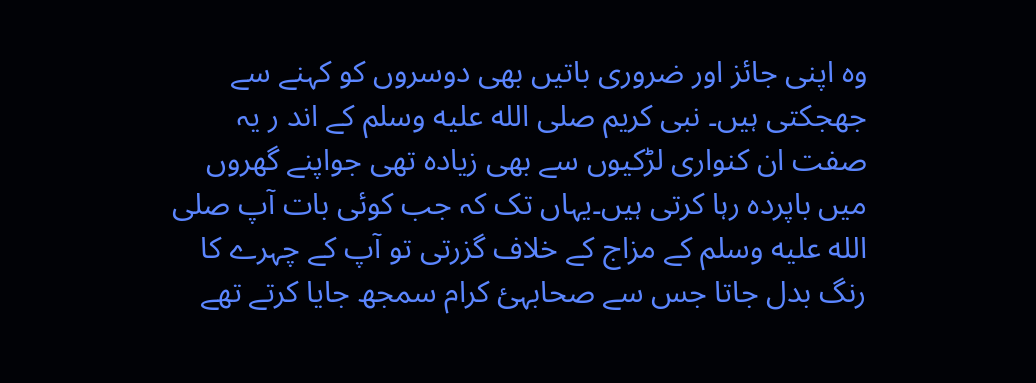وہ اپنی جائز اور ضروری باتیں بھی دوسروں کو کہنے سے جھجکتی ہیں۔ نبی کریم صلى الله عليه وسلم کے اند ر یہ صفت ان کنواری لڑکیوں سے بھی زیادہ تھی جواپنے گھروں میں باپردہ رہا کرتی ہیں۔یہاں تک کہ جب کوئی بات آپ صلى الله عليه وسلم کے مزاج کے خلاف گزرتی تو آپ کے چہرے کا رنگ بدل جاتا جس سے صحابہئ کرام سمجھ جایا کرتے تھے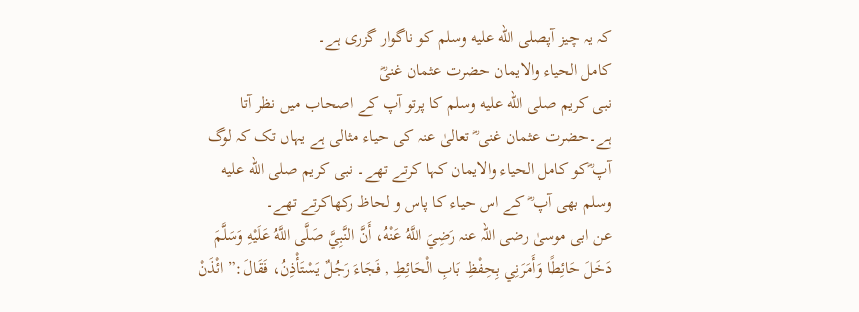کہ یہ چیز آپصلى الله عليه وسلم کو ناگوار گزری ہے۔
کامل الحیاء والایمان حضرت عثمان غنیؓ
نبی کریم صلى الله عليه وسلم کا پرتو آپ کے اصحاب میں نظر آتا ہے۔حضرت عثمان غنی ؓ تعالیٰ عنہ کی حیاء مثالی ہے یہاں تک کہ لوگ آپ ؓکو کامل الحیاء والایمان کہا کرتے تھے۔ نبی کریم صلى الله عليه وسلم بھی آپ ؓ کے اس حیاء کا پاس و لحاظ رکھاکرتے تھے۔
عن ابی موسیٰ رضی اللہ عنہ رَضِيَ اللَّهُ عَنْهُ، أَنَّ النَّبِيَّ صَلَّى اللَّهُ عَلَيْهِ وَسَلَّمَ دَخَلَ حَائِطًا وَأَمَرَنِي بِحِفْظِ بَابِ الْحَائِطِ , فَجَاءَ رَجُلٌ يَسْتَأْذِنُ، فَقَالَ:” ائْذَنْ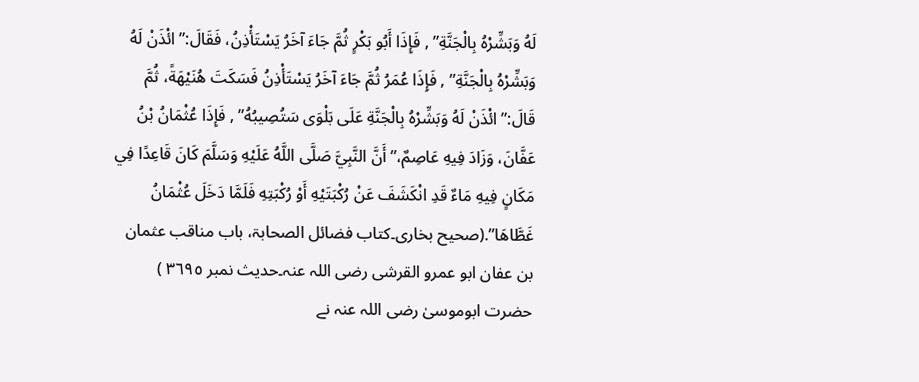لَهُ وَبَشِّرْهُ بِالْجَنَّةِ” , فَإِذَا أَبُو بَكْرٍ ثُمَّ جَاءَ آخَرُ يَسْتَأْذِنُ، فَقَالَ:” ائْذَنْ لَهُ وَبَشِّرْهُ بِالْجَنَّةِ” , فَإِذَا عُمَرُ ثُمَّ جَاءَ آخَرُ يَسْتَأْذِنُ فَسَكَتَ هُنَيْهَةً، ثُمَّ قَالَ:” ائْذَنْ لَهُ وَبَشِّرْهُ بِالْجَنَّةِ عَلَى بَلْوَى سَتُصِيبُهُ” , فَإِذَا عُثْمَانُ بْنُ عَفَّانَ، وَزَادَ فِيهِ عَاصِمٌ،” أَنَّ النَّبِيَّ صَلَّى اللَّهُ عَلَيْهِ وَسَلَّمَ كَانَ قَاعِدًا فِي مَكَانٍ فِيهِ مَاءٌ قَدِ انْكَشَفَ عَنْ رُكْبَتَيْهِ أَوْ رُكْبَتِهِ فَلَمَّا دَخَلَ عُثْمَانُ غَطَّاهَا”.(صحیح بخاری۔کتاب فضائل الصحابۃ، باب مناقب عثمان بن عفان ابو عمرو القرشی رضی اللہ عنہ۔حدیث نمبر ٣٦٩٥ )
حضرت ابوموسیٰ رضی اللہ عنہ نے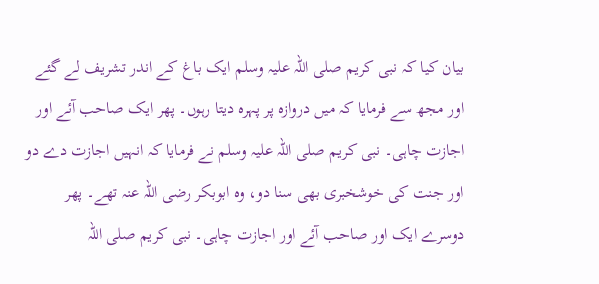بیان کیا کہ نبی کریم صلی اللہ علیہ وسلم ایک باغ کے اندر تشریف لے گئے اور مجھ سے فرمایا کہ میں دروازہ پر پہرہ دیتا رہوں۔ پھر ایک صاحب آئے اور اجازت چاہی۔ نبی کریم صلی اللہ علیہ وسلم نے فرمایا کہ انہیں اجازت دے دو اور جنت کی خوشخبری بھی سنا دو، وہ ابوبکر رضی اللہ عنہ تھے۔ پھر دوسرے ایک اور صاحب آئے اور اجازت چاہی۔ نبی کریم صلی اللہ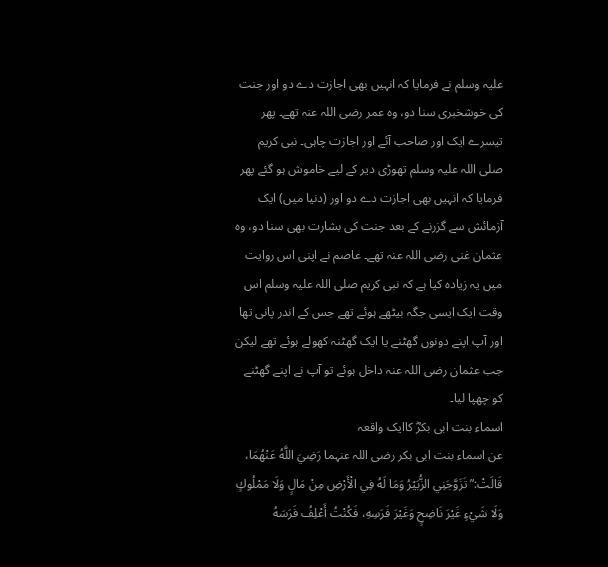علیہ وسلم نے فرمایا کہ انہیں بھی اجازت دے دو اور جنت کی خوشخبری سنا دو، وہ عمر رضی اللہ عنہ تھے۔ پھر تیسرے ایک اور صاحب آئے اور اجازت چاہی۔ نبی کریم صلی اللہ علیہ وسلم تھوڑی دیر کے لیے خاموش ہو گئے پھر فرمایا کہ انہیں بھی اجازت دے دو اور (دنیا میں) ایک آزمائش سے گزرنے کے بعد جنت کی بشارت بھی سنا دو، وہ عثمان غنی رضی اللہ عنہ تھے۔ عاصم نے اپنی اس روایت میں یہ زیادہ کیا ہے کہ نبی کریم صلی اللہ علیہ وسلم اس وقت ایک ایسی جگہ بیٹھے ہوئے تھے جس کے اندر پانی تھا اور آپ اپنے دونوں گھٹنے یا ایک گھٹنہ کھولے ہوئے تھے لیکن جب عثمان رضی اللہ عنہ داخل ہوئے تو آپ نے اپنے گھٹنے کو چھپا لیا۔
اسماء بنت ابی بکرؓ کاایک واقعہ
عن اسماء بنت ابی بکر رضی اللہ عنہما رَضِيَ اللَّهُ عَنْهُمَا، قَالَتْ:” تَزَوَّجَنِي الزُّبَيْرُ وَمَا لَهُ فِي الْأَرْضِ مِنْ مَالٍ وَلَا مَمْلُوكٍ وَلَا شَيْءٍ غَيْرَ نَاضِحٍ وَغَيْرَ فَرَسِهِ، فَكُنْتُ أَعْلِفُ فَرَسَهُ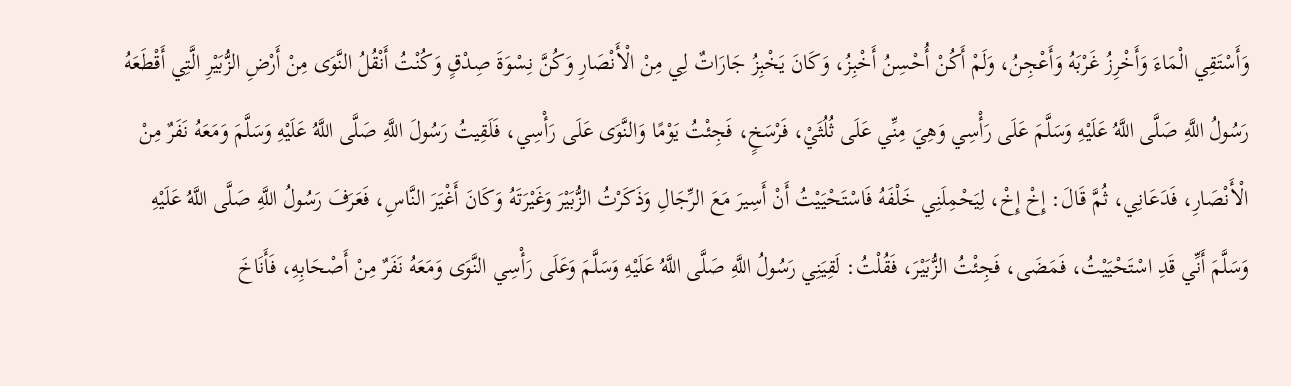وَأَسْتَقِي الْمَاءَ وَأَخْرِزُ غَرْبَهُ وَأَعْجِنُ، وَلَمْ أَكُنْ أُحْسِنُ أَخْبِزُ، وَكَانَ يَخْبِزُ جَارَاتٌ لِي مِنْ الْأَنْصَارِ وَكُنَّ نِسْوَةَ صِدْقٍ وَكُنْتُ أَنْقُلُ النَّوَى مِنْ أَرْضِ الزُّبَيْرِ الَّتِي أَقْطَعَهُ رَسُولُ اللَّهِ صَلَّى اللَّهُ عَلَيْهِ وَسَلَّمَ عَلَى رَأْسِي وَهِيَ مِنِّي عَلَى ثُلُثَيْ، فَرْسَخٍ، فَجِئْتُ يَوْمًا وَالنَّوَى عَلَى رَأْسِي، فَلَقِيتُ رَسُولَ اللَّهِ صَلَّى اللَّهُ عَلَيْهِ وَسَلَّمَ وَمَعَهُ نَفَرٌ مِنْ الْأَنْصَارِ، فَدَعَانِي، ثُمَّ قَالَ: إِخْ إِخْ، لِيَحْمِلَنِي خَلْفَهُ فَاسْتَحْيَيْتُ أَنْ أَسِيرَ مَعَ الرِّجَالِ وَذَكَرْتُ الزُّبَيْرَ وَغَيْرَتَهُ وَكَانَ أَغْيَرَ النَّاسِ، فَعَرَفَ رَسُولُ اللَّهِ صَلَّى اللَّهُ عَلَيْهِ وَسَلَّمَ أَنِّي قَدِ اسْتَحْيَيْتُ، فَمَضَى، فَجِئْتُ الزُّبَيْرَ، فَقُلْتُ: لَقِيَنِي رَسُولُ اللَّهِ صَلَّى اللَّهُ عَلَيْهِ وَسَلَّمَ وَعَلَى رَأْسِي النَّوَى وَمَعَهُ نَفَرٌ مِنْ أَصْحَابِهِ، فَأَنَاخَ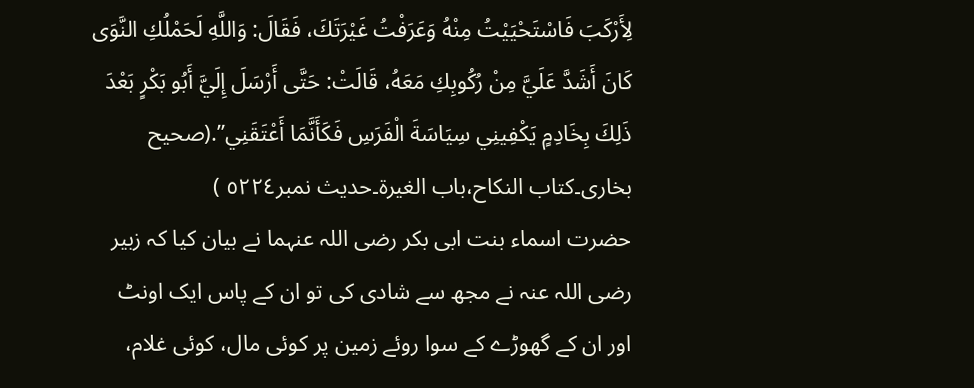لِأَرْكَبَ فَاسْتَحْيَيْتُ مِنْهُ وَعَرَفْتُ غَيْرَتَكَ، فَقَالَ: وَاللَّهِ لَحَمْلُكِ النَّوَى كَانَ أَشَدَّ عَلَيَّ مِنْ رُكُوبِكِ مَعَهُ، قَالَتْ: حَتَّى أَرْسَلَ إِلَيَّ أَبُو بَكْرٍ بَعْدَ ذَلِكَ بِخَادِمٍ يَكْفِينِي سِيَاسَةَ الْفَرَسِ فَكَأَنَّمَا أَعْتَقَنِي”.(صحیح بخاری۔کتاب النکاح،باب الغیرۃ۔حدیث نمبر٥٢٢٤ )
حضرت اسماء بنت ابی بکر رضی اللہ عنہما نے بیان کیا کہ زبیر رضی اللہ عنہ نے مجھ سے شادی کی تو ان کے پاس ایک اونٹ اور ان کے گھوڑے کے سوا روئے زمین پر کوئی مال، کوئی غلام،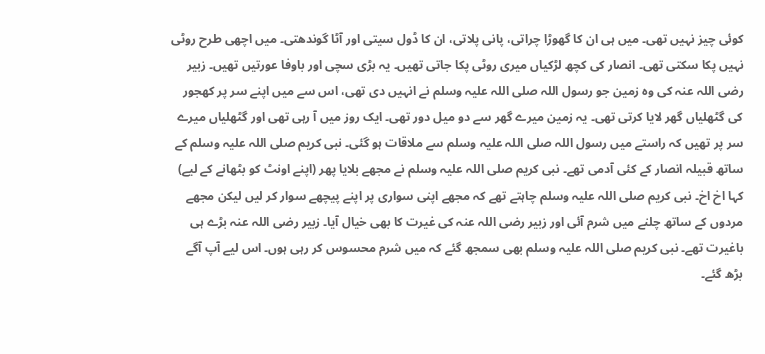کوئی چیز نہیں تھی۔ میں ہی ان کا گھوڑا چراتی، پانی پلاتی، ان کا ڈول سیتی اور آٹا گوندھتی۔ میں اچھی طرح روٹی نہیں پکا سکتی تھی۔ انصار کی کچھ لڑکیاں میری روٹی پکا جاتی تھیں۔ یہ بڑی سچی اور باوفا عورتیں تھیں۔ زبیر رضی اللہ عنہ کی وہ زمین جو رسول اللہ صلی اللہ علیہ وسلم نے انہیں دی تھی، اس سے میں اپنے سر پر کھجور کی گٹھلیاں گھر لایا کرتی تھی۔ یہ زمین میرے گھر سے دو میل دور تھی۔ ایک روز میں آ رہی تھی اور گٹھلیاں میرے سر پر تھیں کہ راستے میں رسول اللہ صلی اللہ علیہ وسلم سے ملاقات ہو گئی۔ نبی کریم صلی اللہ علیہ وسلم کے ساتھ قبیلہ انصار کے کئی آدمی تھے۔ نبی کریم صلی اللہ علیہ وسلم نے مجھے بلایا پھر (اپنے اونٹ کو بٹھانے کے لیے) کہا اخ اخ۔ نبی کریم صلی اللہ علیہ وسلم چاہتے تھے کہ مجھے اپنی سواری پر اپنے پیچھے سوار کر لیں لیکن مجھے مردوں کے ساتھ چلنے میں شرم آئی اور زبیر رضی اللہ عنہ کی غیرت کا بھی خیال آیا۔ زبیر رضی اللہ عنہ بڑے ہی باغیرت تھے۔ نبی کریم صلی اللہ علیہ وسلم بھی سمجھ گئے کہ میں شرم محسوس کر رہی ہوں۔ اس لیے آپ آگے بڑھ گئے۔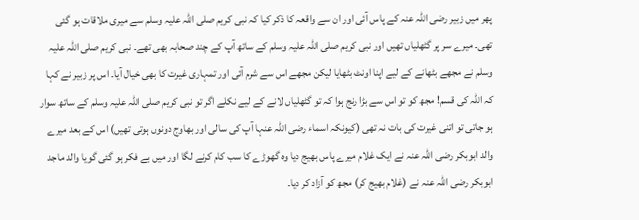پھر میں زبیر رضی اللہ عنہ کے پاس آئی اور ان سے واقعہ کا ذکر کیا کہ نبی کریم صلی اللہ علیہ وسلم سے میری ملاقات ہو گئی تھی۔ میرے سر پر گٹھلیاں تھیں اور نبی کریم صلی اللہ علیہ وسلم کے ساتھ آپ کے چند صحابہ بھی تھے۔ نبی کریم صلی اللہ علیہ وسلم نے مجھے بٹھانے کے لیے اپنا اونٹ بٹھایا لیکن مجھے اس سے شرم آئی اور تمہاری غیرت کا بھی خیال آیا۔ اس پر زبیر نے کہا کہ اللہ کی قسم! مجھ کو تو اس سے بڑا رنج ہوا کہ تو گٹھلیاں لانے کے لیے نکلے اگر تو نبی کریم صلی اللہ علیہ وسلم کے ساتھ سوار ہو جاتی تو اتنی غیرت کی بات نہ تھی (کیونکہ اسماء رضی اللہ عنہا آپ کی سالی اور بھاوج دونوں ہوتی تھیں) اس کے بعد میرے والد ابوبکر رضی اللہ عنہ نے ایک غلام میرے پاس بھیج دیا وہ گھوڑے کا سب کام کرنے لگا اور میں بے فکر ہو گئی گویا والد ماجد ابوبکر رضی اللہ عنہ نے (غلام بھیج کر) مجھ کو آزاد کر دیا۔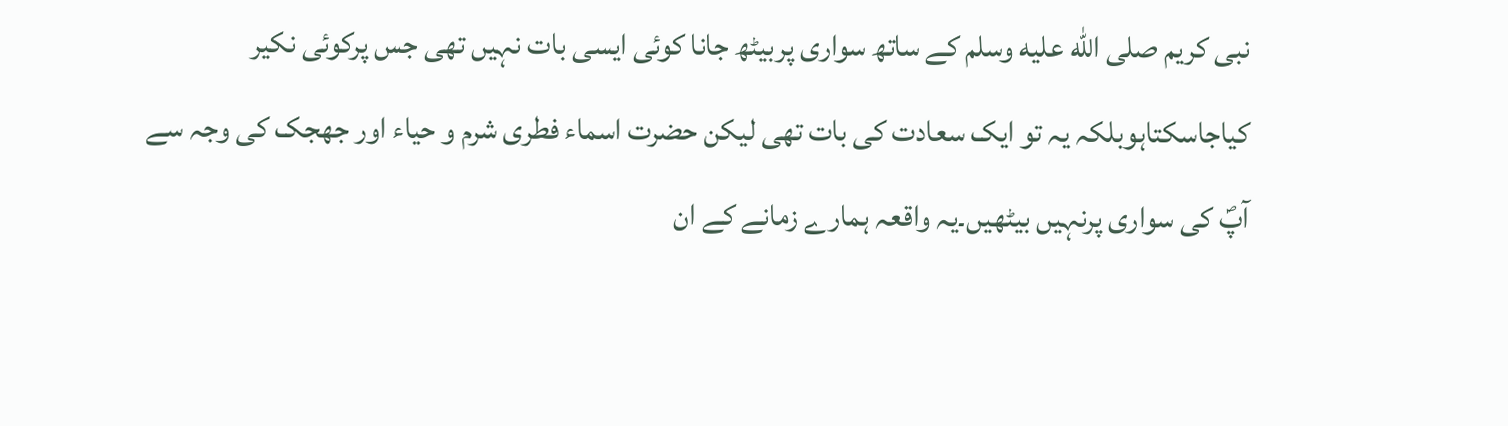نبی کریم صلى الله عليه وسلم کے ساتھ سواری پربیٹھ جانا کوئی ایسی بات نہیں تھی جس پرکوئی نکیر کیاجاسکتاہوبلکہ یہ تو ایک سعادت کی بات تھی لیکن حضرت اسماء فطری شرم و حیاء اور جھجک کی وجہ سے آپؐ کی سواری پرنہیں بیٹھیں۔یہ واقعہ ہمارے زمانے کے ان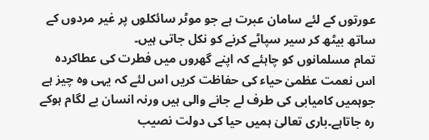عورتوں کے لئے سامان عبرت ہے جو موٹر سائکلوں پر غیر مردوں کے ساتھ بیٹھ کر سیر سپاٹے کرنے کو نکل جاتی ہیں۔
تمام مسلمانوں کو چاہئے کہ اپنے گھروں میں فطرت کی عطاکردہ اس نعمت عظمیٰ حیاء کی حفاظت کریں اس لئے کہ یہی وہ چیز ہے جوہمیں کامیابی کی طرف لے جانے والی ہیں ورنہ انسان بے لگام ہوکے رہ جاتاہے۔باری تعالیٰ ہمیں حیا کی دولت نصیب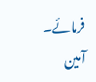فرمائے۔ آمین